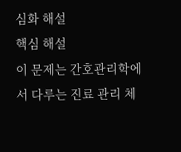심화 해설
핵심 해설
이 문제는 간호관리학에서 다루는 진료 관리 체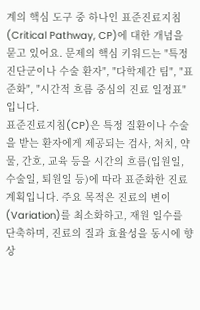계의 핵심 도구 중 하나인 표준진료지침(Critical Pathway, CP)에 대한 개념을 묻고 있어요. 문제의 핵심 키워드는 "특정 진단군이나 수술 환자", "다학제간 팀", "표준화", "시간적 흐름 중심의 진료 일정표"입니다.
표준진료지침(CP)은 특정 질환이나 수술을 받는 환자에게 제공되는 검사, 처치, 약물, 간호, 교육 등을 시간의 흐름(입원일, 수술일, 퇴원일 등)에 따라 표준화한 진료 계획입니다. 주요 목적은 진료의 변이(Variation)를 최소화하고, 재원 일수를 단축하며, 진료의 질과 효율성을 동시에 향상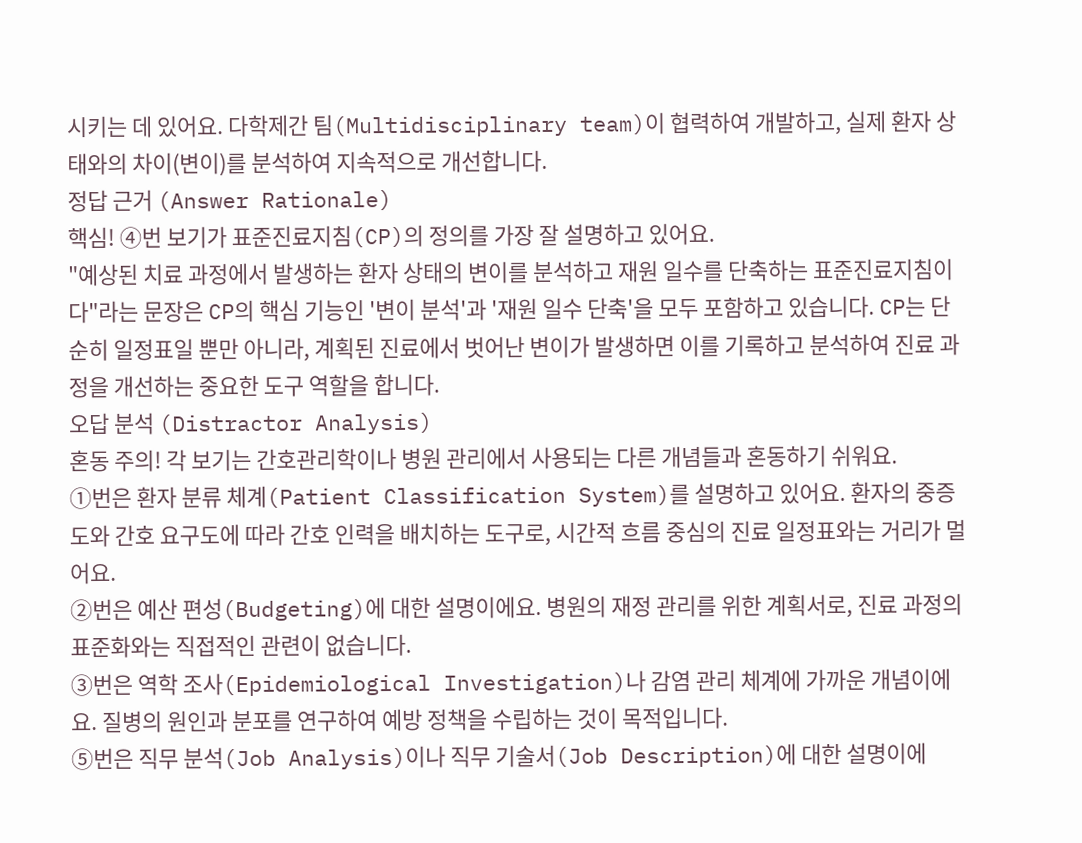시키는 데 있어요. 다학제간 팀(Multidisciplinary team)이 협력하여 개발하고, 실제 환자 상태와의 차이(변이)를 분석하여 지속적으로 개선합니다.
정답 근거 (Answer Rationale)
핵심! ④번 보기가 표준진료지침(CP)의 정의를 가장 잘 설명하고 있어요.
"예상된 치료 과정에서 발생하는 환자 상태의 변이를 분석하고 재원 일수를 단축하는 표준진료지침이다"라는 문장은 CP의 핵심 기능인 '변이 분석'과 '재원 일수 단축'을 모두 포함하고 있습니다. CP는 단순히 일정표일 뿐만 아니라, 계획된 진료에서 벗어난 변이가 발생하면 이를 기록하고 분석하여 진료 과정을 개선하는 중요한 도구 역할을 합니다.
오답 분석 (Distractor Analysis)
혼동 주의! 각 보기는 간호관리학이나 병원 관리에서 사용되는 다른 개념들과 혼동하기 쉬워요.
①번은 환자 분류 체계(Patient Classification System)를 설명하고 있어요. 환자의 중증도와 간호 요구도에 따라 간호 인력을 배치하는 도구로, 시간적 흐름 중심의 진료 일정표와는 거리가 멀어요.
②번은 예산 편성(Budgeting)에 대한 설명이에요. 병원의 재정 관리를 위한 계획서로, 진료 과정의 표준화와는 직접적인 관련이 없습니다.
③번은 역학 조사(Epidemiological Investigation)나 감염 관리 체계에 가까운 개념이에요. 질병의 원인과 분포를 연구하여 예방 정책을 수립하는 것이 목적입니다.
⑤번은 직무 분석(Job Analysis)이나 직무 기술서(Job Description)에 대한 설명이에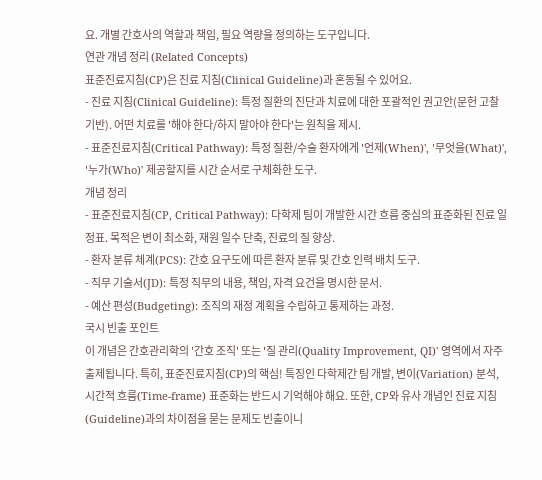요. 개별 간호사의 역할과 책임, 필요 역량을 정의하는 도구입니다.
연관 개념 정리 (Related Concepts)
표준진료지침(CP)은 진료 지침(Clinical Guideline)과 혼동될 수 있어요.
- 진료 지침(Clinical Guideline): 특정 질환의 진단과 치료에 대한 포괄적인 권고안(문헌 고찰 기반). 어떤 치료를 '해야 한다/하지 말아야 한다'는 원칙을 제시.
- 표준진료지침(Critical Pathway): 특정 질환/수술 환자에게 '언제(When)', '무엇을(What)', '누가(Who)' 제공할지를 시간 순서로 구체화한 도구.
개념 정리
- 표준진료지침(CP, Critical Pathway): 다학제 팀이 개발한 시간 흐름 중심의 표준화된 진료 일정표. 목적은 변이 최소화, 재원 일수 단축, 진료의 질 향상.
- 환자 분류 체계(PCS): 간호 요구도에 따른 환자 분류 및 간호 인력 배치 도구.
- 직무 기술서(JD): 특정 직무의 내용, 책임, 자격 요건을 명시한 문서.
- 예산 편성(Budgeting): 조직의 재정 계획을 수립하고 통제하는 과정.
국시 빈출 포인트
이 개념은 간호관리학의 '간호 조직' 또는 '질 관리(Quality Improvement, QI)' 영역에서 자주 출제됩니다. 특히, 표준진료지침(CP)의 핵심! 특징인 다학제간 팀 개발, 변이(Variation) 분석, 시간적 흐름(Time-frame) 표준화는 반드시 기억해야 해요. 또한, CP와 유사 개념인 진료 지침(Guideline)과의 차이점을 묻는 문제도 빈출이니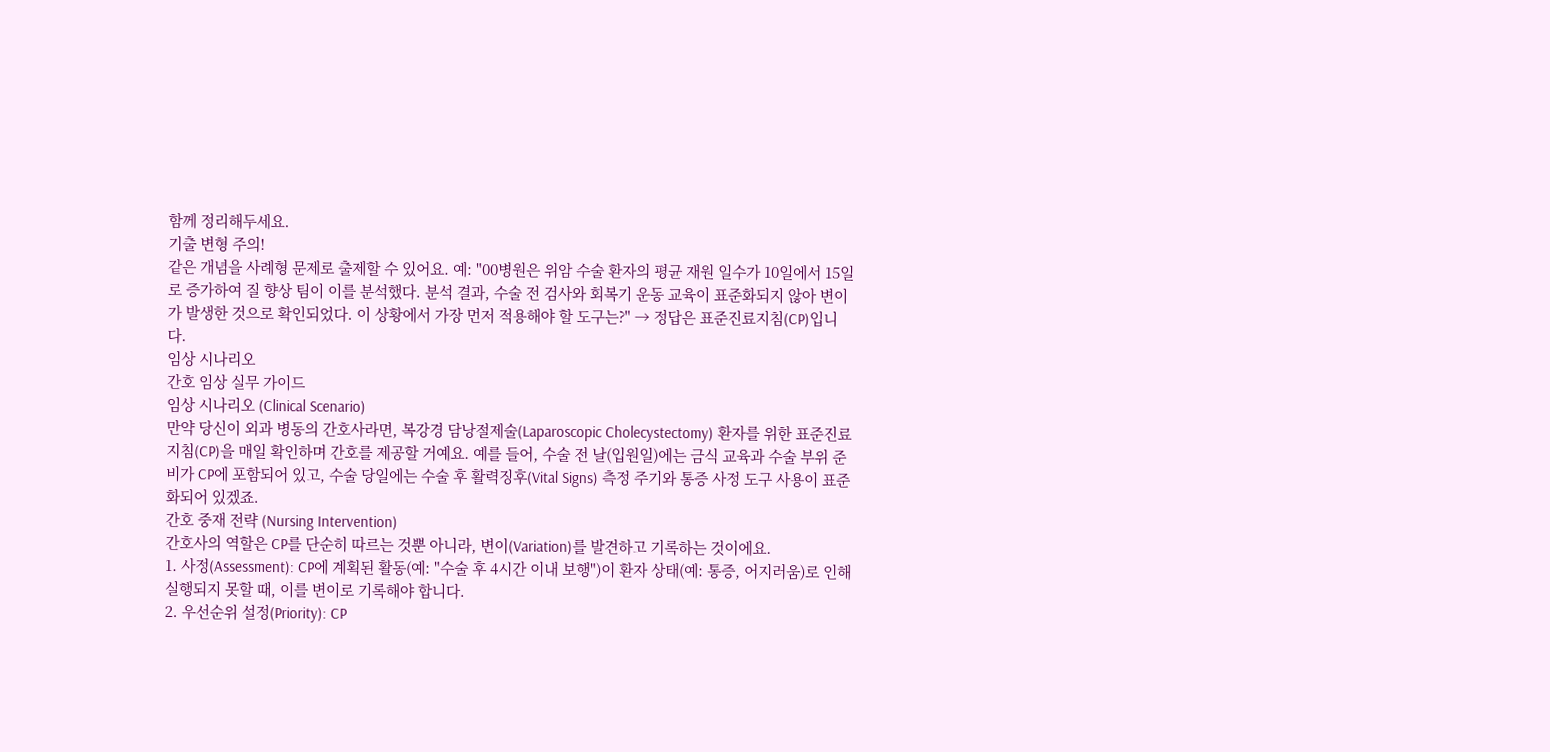함께 정리해두세요.
기출 변형 주의!
같은 개념을 사례형 문제로 출제할 수 있어요. 예: "00병원은 위암 수술 환자의 평균 재원 일수가 10일에서 15일로 증가하여 질 향상 팀이 이를 분석했다. 분석 결과, 수술 전 검사와 회복기 운동 교육이 표준화되지 않아 변이가 발생한 것으로 확인되었다. 이 상황에서 가장 먼저 적용해야 할 도구는?" → 정답은 표준진료지침(CP)입니다.
임상 시나리오
간호 임상 실무 가이드
임상 시나리오 (Clinical Scenario)
만약 당신이 외과 병동의 간호사라면, 복강경 담낭절제술(Laparoscopic Cholecystectomy) 환자를 위한 표준진료지침(CP)을 매일 확인하며 간호를 제공할 거예요. 예를 들어, 수술 전 날(입원일)에는 금식 교육과 수술 부위 준비가 CP에 포함되어 있고, 수술 당일에는 수술 후 활력징후(Vital Signs) 측정 주기와 통증 사정 도구 사용이 표준화되어 있겠죠.
간호 중재 전략 (Nursing Intervention)
간호사의 역할은 CP를 단순히 따르는 것뿐 아니라, 변이(Variation)를 발견하고 기록하는 것이에요.
1. 사정(Assessment): CP에 계획된 활동(예: "수술 후 4시간 이내 보행")이 환자 상태(예: 통증, 어지러움)로 인해 실행되지 못할 때, 이를 변이로 기록해야 합니다.
2. 우선순위 설정(Priority): CP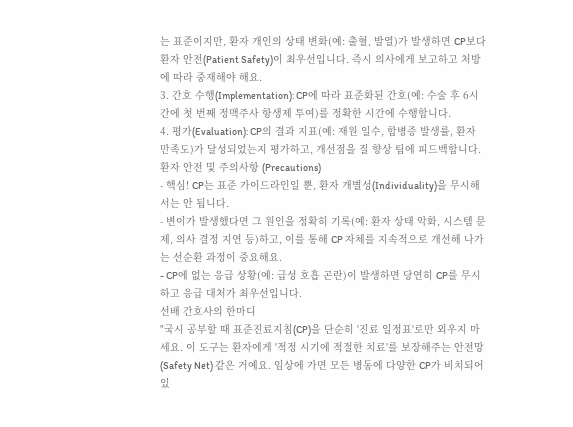는 표준이지만, 환자 개인의 상태 변화(예: 출혈, 발열)가 발생하면 CP보다 환자 안전(Patient Safety)이 최우선입니다. 즉시 의사에게 보고하고 처방에 따라 중재해야 해요.
3. 간호 수행(Implementation): CP에 따라 표준화된 간호(예: 수술 후 6시간에 첫 번째 정맥주사 항생제 투여)를 정확한 시간에 수행합니다.
4. 평가(Evaluation): CP의 결과 지표(예: 재원 일수, 합병증 발생률, 환자 만족도)가 달성되었는지 평가하고, 개선점을 질 향상 팀에 피드백합니다.
환자 안전 및 주의사항 (Precautions)
- 핵심! CP는 표준 가이드라인일 뿐, 환자 개별성(Individuality)을 무시해서는 안 됩니다.
- 변이가 발생했다면 그 원인을 정확히 기록(예: 환자 상태 악화, 시스템 문제, 의사 결정 지연 등)하고, 이를 통해 CP 자체를 지속적으로 개선해 나가는 선순환 과정이 중요해요.
- CP에 없는 응급 상황(예: 급성 호흡 곤란)이 발생하면 당연히 CP를 무시하고 응급 대처가 최우선입니다.
선배 간호사의 한마디
"국시 공부할 때 표준진료지침(CP)을 단순히 '진료 일정표'로만 외우지 마세요. 이 도구는 환자에게 '적정 시기에 적절한 치료'를 보장해주는 안전망(Safety Net) 같은 거예요. 임상에 가면 모든 병동에 다양한 CP가 비치되어 있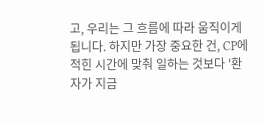고, 우리는 그 흐름에 따라 움직이게 됩니다. 하지만 가장 중요한 건, CP에 적힌 시간에 맞춰 일하는 것보다 '환자가 지금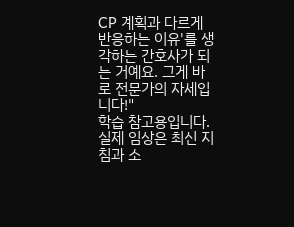CP 계획과 다르게 반응하는 이유'를 생각하는 간호사가 되는 거예요. 그게 바로 전문가의 자세입니다!"
학습 참고용입니다. 실제 임상은 최신 지침과 소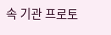속 기관 프로토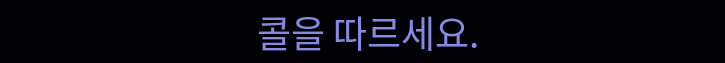콜을 따르세요.